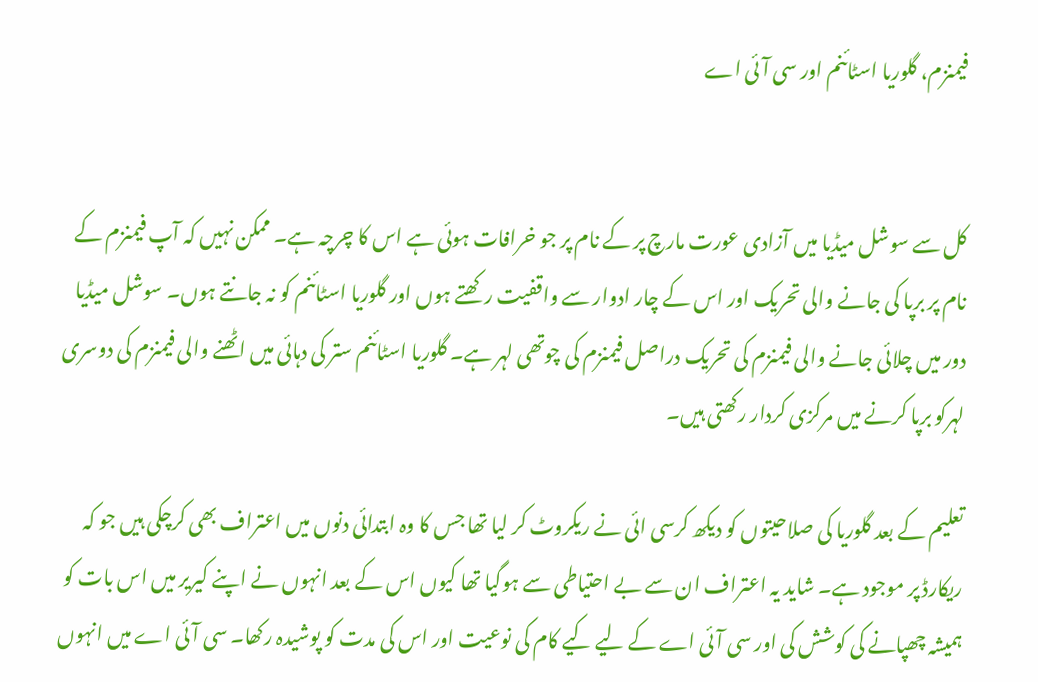فیمنزم، گلوریا اسٹائنم اور سی آئی اے


کل سے سوشل میڈیا میں آزادی عورت مارچ پر کے نام پر جو خرافات ہوئی ہے اس کا چرچہ ہے۔ ممکن نہیں کہ آپ فیمنزم کے نام پر برپا کی جانے والی تحریک اور اس کے چار ادوار سے واقفیت رکھتے ہوں اور گلوریا اسٹائنم کو نہ جانتے ہوں۔ سوشل میڈیا دور میں چلائی جانے والی فیمنزم کی تحریک دراصل فیمنزم کی چوتھی لہر ہے۔ گلوریا اسٹائنم ستر کی دہائی میں اٹھنے والی فیمنزم کی دوسری لہرکو برپا کرنے میں مرکزی کردار رکھتی ہیں۔

تعلیم کے بعد گلوریا کی صلاحیتوں کو دیکھ کرسی ائی نے ریکروٹ کر لیا تھا جس کا وہ ابتدائی دنوں میں اعتراف بھی کرچکی ہیں جو کہ ریکارڈ پر موجود ہے۔ شاید یہ اعتراف ان سے بے احتیاطی سے ہوگیا تھا کیوں اس کے بعد انہوں نے اپنے کیریر میں اس بات کو ہمیشہ چھپانے کی کوشش کی اور سی آئی اے کے لیے کیے کام کی نوعیت اور اس کی مدت کو پوشیدہ رکھا۔ سی آئی اے میں انہوں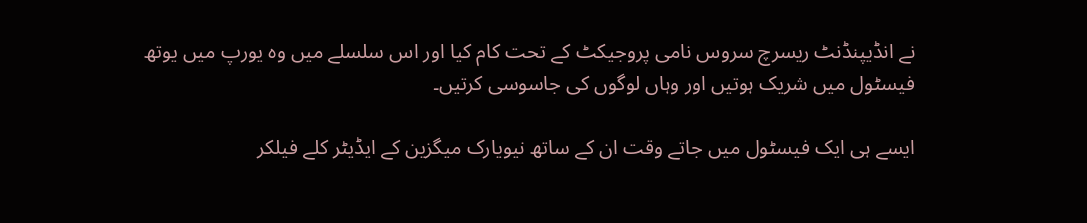نے انڈیپنڈنٹ ریسرچ سروس نامی پروجیکٹ کے تحت کام کیا اور اس سلسلے میں وہ یورپ میں یوتھ فیسٹول میں شریک ہوتیں اور وہاں لوگوں کی جاسوسی کرتیں۔

ایسے ہی ایک فیسٹول میں جاتے وقت ان کے ساتھ نیویارک میگزین کے ایڈیٹر کلے فیلکر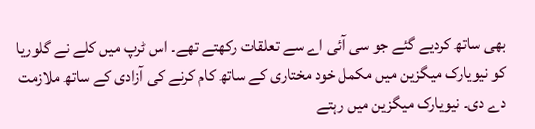بھی ساتھ کردیے گئے جو سی آئی اے سے تعلقات رکھتے تھے۔ اس ٹرپ میں کلے نے گلوریا کو نیویارک میگزین میں مکمل خود مختاری کے ساتھ کام کرنے کی آزادی کے ساتھ ملازمت دے دی۔ نیویارک میگزین میں رہتے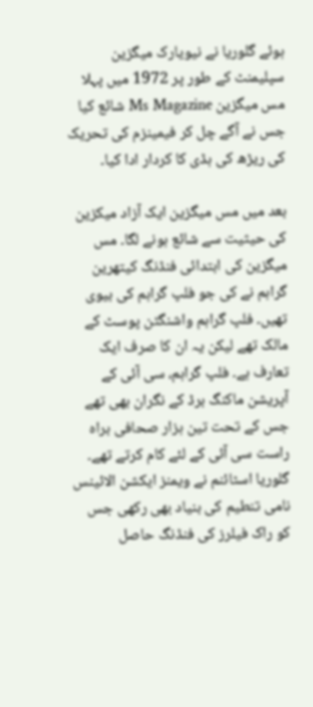ہوئے گلوریا نے نیویارک میگزین سپلیمنٹ کے طور پر 1972 میں پہلا مس میگزین Ms Magazine شائع کیا جس نے آگے چل کر فیمینزم کی تحریک کی ریڑھ کی ہڈی کا کردار ادا کیا۔

بعد میں مس میگزین ایک آزاد میکزین کی حیثیت سے شائع ہونے لگا۔ مس میگزین کی ابتدائی فنڈنگ کیتھرین گراہم نے کی جو فلپ گراہم کی بیوی تھیں۔ فلپ گراہم واشنگٹن پوسٹ کے مالک تھے لیکن یہ ان کا صرف ایک تعارف ہے۔ فلپ گراہم، سی آئی کے آپریشن ماکنگ برڈ کے نگران بھی تھے جس کے تحت تین ہزار صحافی براہ راست سی آئی کے لئے کام کرتے تھے۔ گلوریا اسٹائنم نے ویمنز ایکشن الائینس نامی تنطیم کی بنیاد بھی رکھی جس کو راک فیلرز کی فنڈنگ حاصل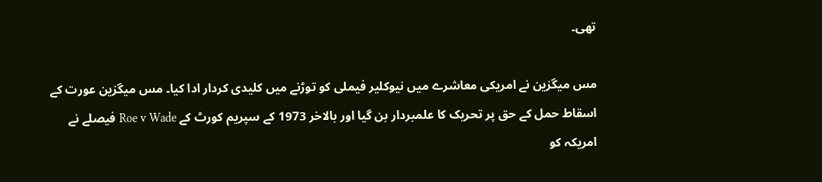تھی۔

مس میگزین نے امریکی معاشرے میں نیوکلیر فیملی کو توڑنے میں کلیدی کردار ادا کیا۔ مس میگزین عورت کے اسقاط حمل کے حق پر تحریک کا علمبردار بن گیا اور بالاخر 1973 کے سپریم کورٹ کے Roe v Wade فیصلے نے امریکہ کو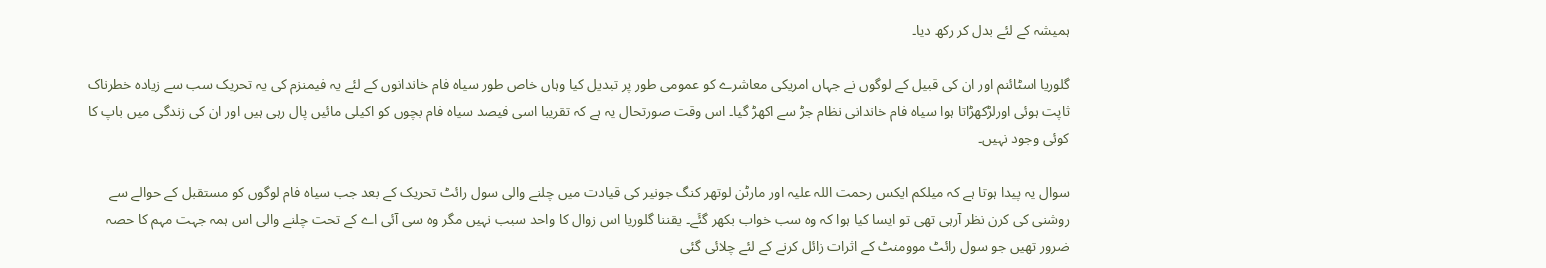ہمیشہ کے لئے بدل کر رکھ دیا۔

گلوریا اسٹائنم اور ان کی قبیل کے لوگوں نے جہاں امریکی معاشرے کو عمومی طور پر تبدیل کیا وہاں خاص طور سیاہ فام خاندانوں کے لئے یہ فیمنزم کی یہ تحریک سب سے زیادہ خطرناک ثاپت ہوئی اورلڑکھڑاتا ہوا سیاہ فام خاندانی نظام جڑ سے اکھڑ گیا۔ اس وقت صورتحال یہ ہے کہ تقریبا اسی فیصد سیاہ فام بچوں کو اکیلی مائیں پال رہی ہیں اور ان کی زندگی میں باپ کا کوئی وجود نہیں۔

سوال یہ پیدا ہوتا ہے کہ میلکم ایکس رحمت اللہ علیہ اور مارٹن لوتھر کنگ جونیر کی قیادت میں چلنے والی سول رائٹ تحریک کے بعد جب سیاہ فام لوگوں کو مستقبل کے حوالے سے روشنی کی کرن نظر آرہی تھی تو ایسا کیا ہوا کہ وہ سب خواب بکھر گئَے۔ یقننا گلوریا اس زوال کا واحد سبب نہیں مگر وہ سی آئی اے کے تحت چلنے والی اس ہمہ جہت مہم کا حصہ ضرور تھیں جو سول رائٹ موومنٹ کے اثرات زائل کرنے کے لئے چلائی گئی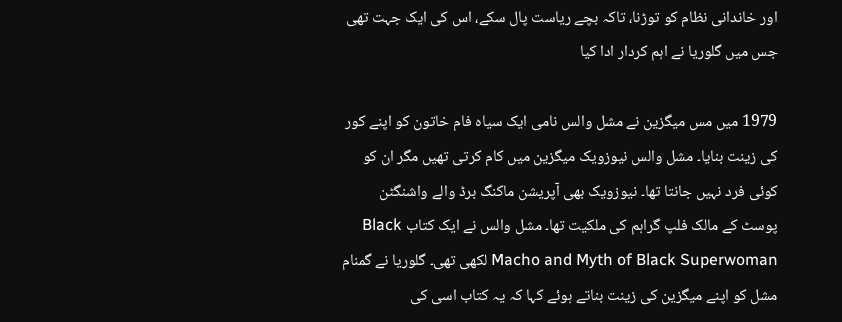اور خاندانی نظام کو توڑنا، تاکہ بچے ریاست پال سکے، اس کی ایک جہت تھی جس میں گلوریا نے اہم کردار ادا کیا

1979 میں مس میگزین نے مشل والس نامی ایک سیاہ فام خاتون کو اپنے کور کی زینت بنایا۔ مشل والس نیوزویک میگزین میں کام کرتی تھیں مگر ان کو کوئی فرد نہیں جانتا تھا۔ نیوزویک بھی آپریشن ماکنگ برڈ والے واشنگٹن پوسٹ کے مالک فلپ گراہم کی ملکیت تھا۔ مشل والس نے ایک کتاب Black Macho and Myth of Black Superwoman لکھی تھی۔ گلوریا نے گمنام مشل کو اپنے میگزین کی زینت بناتے ہوئے کہا کہ یہ کتاب اسی کی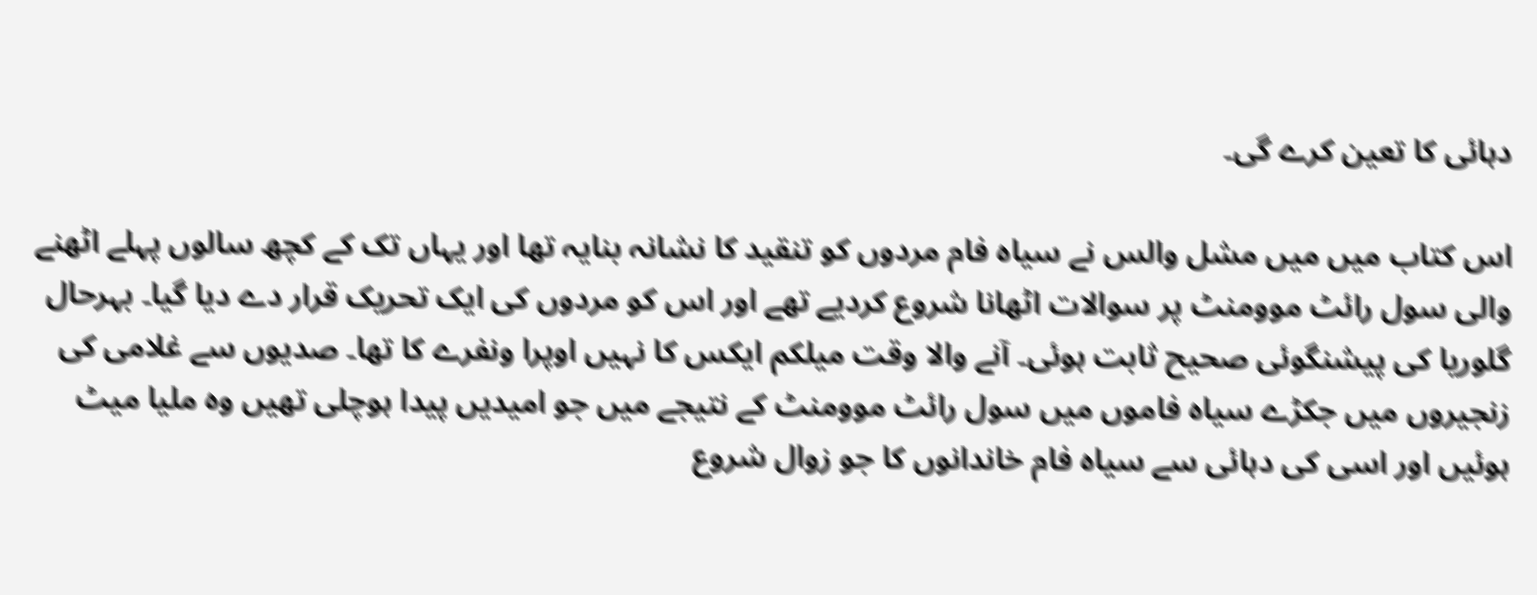دہائی کا تعین کرے گی۔

اس کتاب میں میں مشل والس نے سیاہ فام مردوں کو تنقید کا نشانہ بنایہ تھا اور یہاں تک کے کچھ سالوں پہلے اٹھنے والی سول رائٹ موومنٹ پر سوالات اٹھانا شروع کردیے تھے اور اس کو مردوں کی ایک تحریک قرار دے دیا گیا۔ بہرحال گلوریا کی پیشنگوئی صحیح ثابت ہوئی۔ آنے والا وقت میلکم ایکس کا نہیں اوپرا ونفرے کا تھا۔ صدیوں سے غلامی کی زنجیروں میں جکڑے سیاہ فاموں میں سول رائٹ موومنٹ کے نتیجے میں جو امیدیں پیدا ہوچلی تھیں وہ ملیا میٹ ہوئیں اور اسی کی دہائی سے سیاہ فام خاندانوں کا جو زوال شروع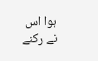ہوا اس نے رکنے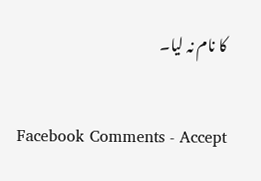کا نام نہ لیا۔


Facebook Comments - Accept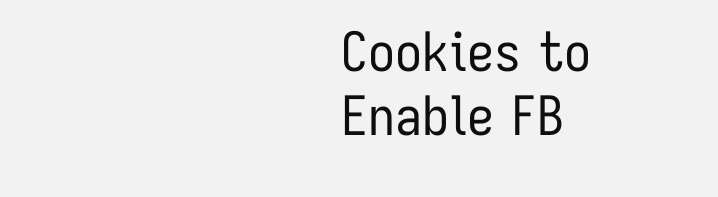Cookies to Enable FB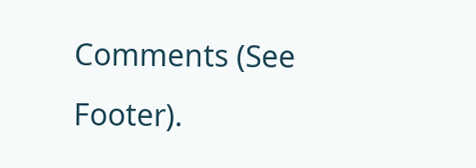Comments (See Footer).